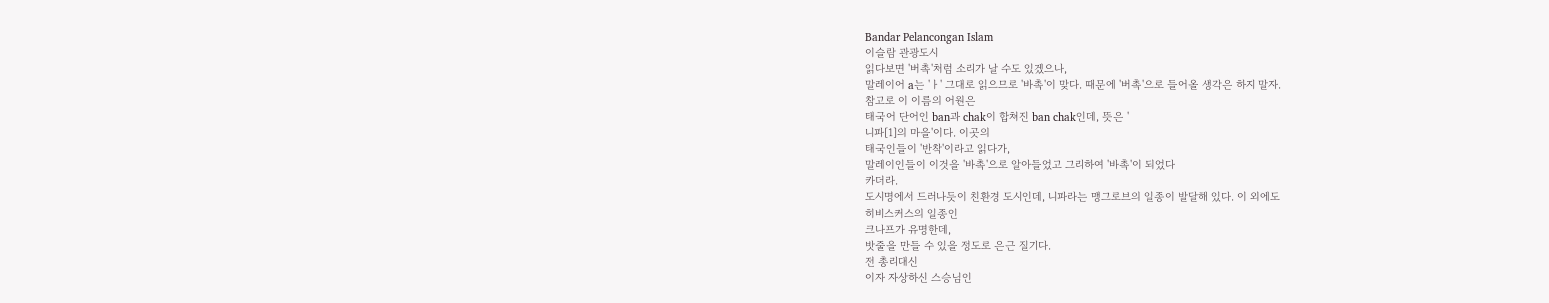Bandar Pelancongan Islam
이슬람 관광도시
읽다보면 '버촉'처럼 소리가 날 수도 있겠으나,
말레이어 a는 'ㅏ' 그대로 읽으므로 '바촉'이 맞다. 때문에 '버촉'으로 들어올 생각은 하지 말자.
참고로 이 이름의 어원은
태국어 단어인 ban과 chak이 합쳐진 ban chak인데, 뜻은 '
니파[1]의 마을'이다. 이곳의
태국인들이 '반착'이라고 읽다가,
말레이인들이 이것을 '바촉'으로 알아들었고 그리하여 '바촉'이 되었다
카더라.
도시명에서 드러나듯이 친환경 도시인데, 니파라는 맹그로브의 일종이 발달해 있다. 이 외에도
히비스커스의 일종인
크나프가 유명한데,
밧줄을 만들 수 있을 정도로 은근 질기다.
전 총리대신
이자 자상하신 스승님인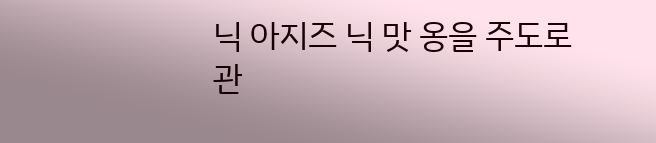닉 아지즈 닉 맛 옹을 주도로 관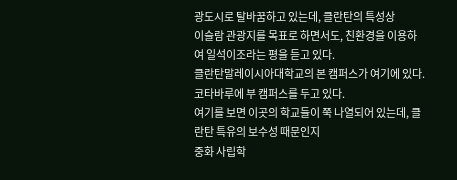광도시로 탈바꿈하고 있는데, 클란탄의 특성상
이슬람 관광지를 목표로 하면서도, 친환경을 이용하여 일석이조라는 평을 듣고 있다.
클란탄말레이시아대학교의 본 캠퍼스가 여기에 있다. 코타바루에 부 캠퍼스를 두고 있다.
여기를 보면 이곳의 학교들이 쭉 나열되어 있는데, 클란탄 특유의 보수성 때문인지
중화 사립학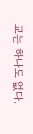교는 하나도 없다.